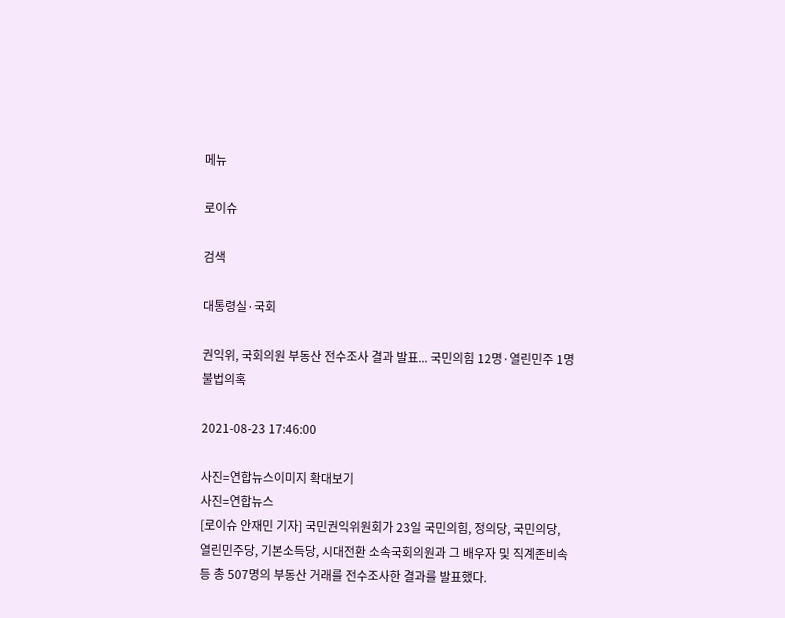메뉴

로이슈

검색

대통령실·국회

권익위, 국회의원 부동산 전수조사 결과 발표... 국민의힘 12명·열린민주 1명 불법의혹

2021-08-23 17:46:00

사진=연합뉴스이미지 확대보기
사진=연합뉴스
[로이슈 안재민 기자] 국민권익위원회가 23일 국민의힘, 정의당, 국민의당, 열린민주당, 기본소득당, 시대전환 소속국회의원과 그 배우자 및 직계존비속 등 총 507명의 부동산 거래를 전수조사한 결과를 발표했다.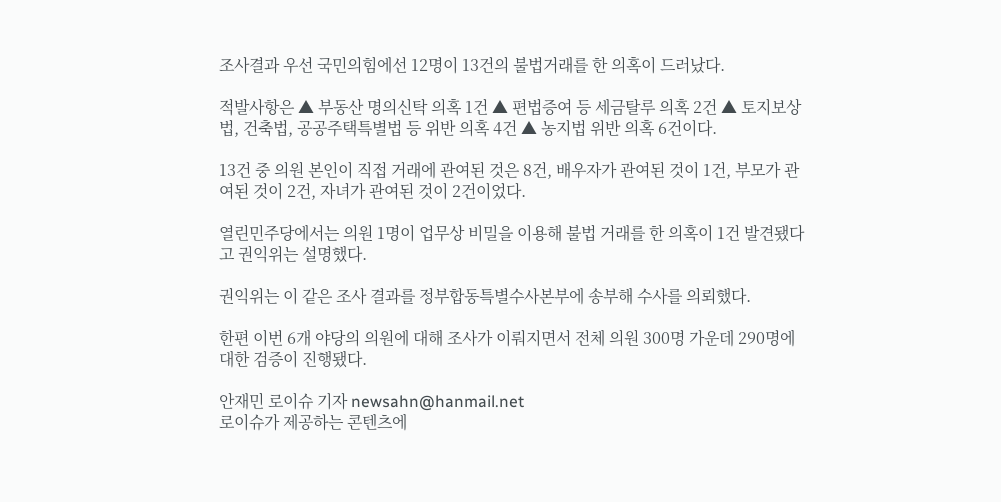조사결과 우선 국민의힘에선 12명이 13건의 불법거래를 한 의혹이 드러났다.

적발사항은 ▲ 부동산 명의신탁 의혹 1건 ▲ 편법증여 등 세금탈루 의혹 2건 ▲ 토지보상법, 건축법, 공공주택특별법 등 위반 의혹 4건 ▲ 농지법 위반 의혹 6건이다.

13건 중 의원 본인이 직접 거래에 관여된 것은 8건, 배우자가 관여된 것이 1건, 부모가 관여된 것이 2건, 자녀가 관여된 것이 2건이었다.

열린민주당에서는 의원 1명이 업무상 비밀을 이용해 불법 거래를 한 의혹이 1건 발견됐다고 권익위는 설명했다.

권익위는 이 같은 조사 결과를 정부합동특별수사본부에 송부해 수사를 의뢰했다.

한편 이번 6개 야당의 의원에 대해 조사가 이뤄지면서 전체 의원 300명 가운데 290명에 대한 검증이 진행됐다.

안재민 로이슈 기자 newsahn@hanmail.net
로이슈가 제공하는 콘텐츠에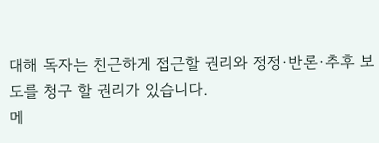대해 독자는 친근하게 접근할 권리와 정정·반론·추후 보도를 청구 할 권리가 있습니다.
메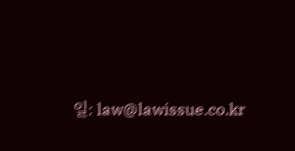일: law@lawissue.co.kr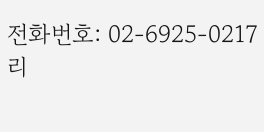전화번호: 02-6925-0217
리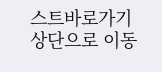스트바로가기
상단으로 이동